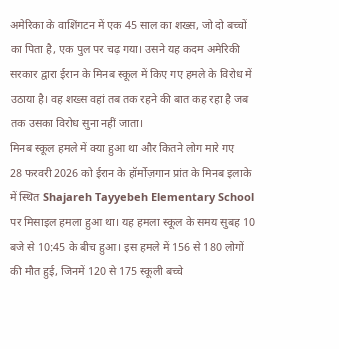अमेरिका के वाशिंगटन में एक 45 साल का शख्स, जो दो बच्चों का पिता है, एक पुल पर चढ़ गया। उसने यह कदम अमेरिकी सरकार द्वारा ईरान के मिनब स्कूल में किए गए हमले के विरोध में उठाया है। वह शख्स वहां तब तक रहने की बात कह रहा है जब तक उसका विरोध सुना नहीं जाता।
मिनब स्कूल हमले में क्या हुआ था और कितने लोग मारे गए
28 फरवरी 2026 को ईरान के हॉर्मोज़गान प्रांत के मिनब इलाके में स्थित Shajareh Tayyebeh Elementary School पर मिसाइल हमला हुआ था। यह हमला स्कूल के समय सुबह 10 बजे से 10:45 के बीच हुआ। इस हमले में 156 से 180 लोगों की मौत हुई, जिनमें 120 से 175 स्कूली बच्चे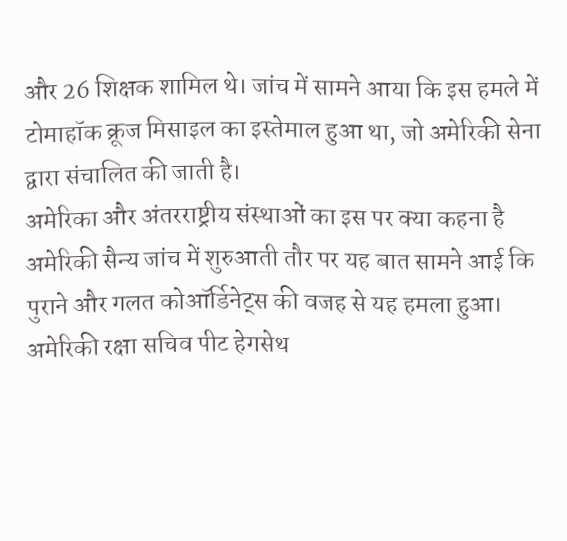और 26 शिक्षक शामिल थे। जांच में सामने आया कि इस हमले में टोमाहॉक क्रूज मिसाइल का इस्तेमाल हुआ था, जो अमेरिकी सेना द्वारा संचालित की जाती है।
अमेरिका और अंतरराष्ट्रीय संस्थाओं का इस पर क्या कहना है
अमेरिकी सैन्य जांच में शुरुआती तौर पर यह बात सामने आई कि पुराने और गलत कोऑर्डिनेट्स की वजह से यह हमला हुआ। अमेरिकी रक्षा सचिव पीट हेगसेथ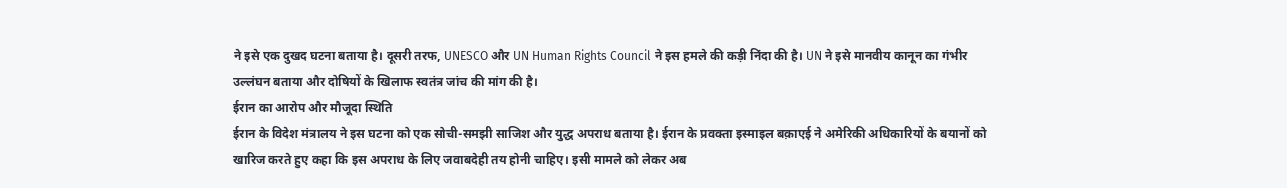ने इसे एक दुखद घटना बताया है। दूसरी तरफ, UNESCO और UN Human Rights Council ने इस हमले की कड़ी निंदा की है। UN ने इसे मानवीय कानून का गंभीर उल्लंघन बताया और दोषियों के खिलाफ स्वतंत्र जांच की मांग की है।
ईरान का आरोप और मौजूदा स्थिति
ईरान के विदेश मंत्रालय ने इस घटना को एक सोची-समझी साजिश और युद्ध अपराध बताया है। ईरान के प्रवक्ता इस्माइल बक़ाएई ने अमेरिकी अधिकारियों के बयानों को खारिज करते हुए कहा कि इस अपराध के लिए जवाबदेही तय होनी चाहिए। इसी मामले को लेकर अब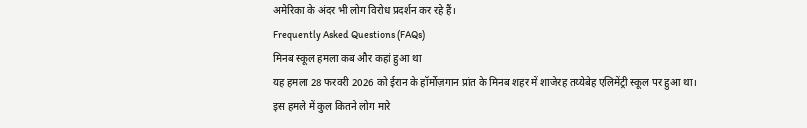अमेरिका के अंदर भी लोग विरोध प्रदर्शन कर रहे हैं।
Frequently Asked Questions (FAQs)
मिनब स्कूल हमला कब और कहां हुआ था
यह हमला 28 फरवरी 2026 को ईरान के हॉर्मोज़गान प्रांत के मिनब शहर में शाजेरह तय्येबेह एलिमेंट्री स्कूल पर हुआ था।
इस हमले में कुल कितने लोग मारे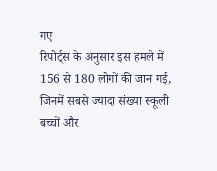गए
रिपोर्ट्स के अनुसार इस हमले में 156 से 180 लोगों की जान गई, जिनमें सबसे ज्यादा संख्या स्कूली बच्चों और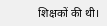शिक्षकों की थी।